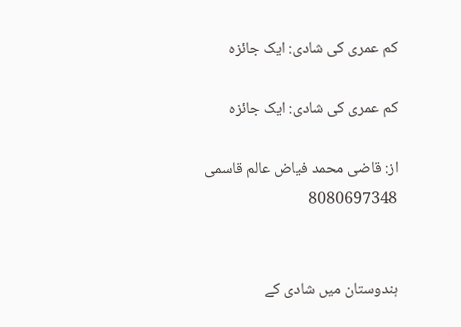کم عمری کی شادی: ایک جائزہ

کم عمری کی شادی: ایک جائزہ

از: قاضی محمد فیاض عالم قاسمی
8080697348


ہندوستان میں شادی کے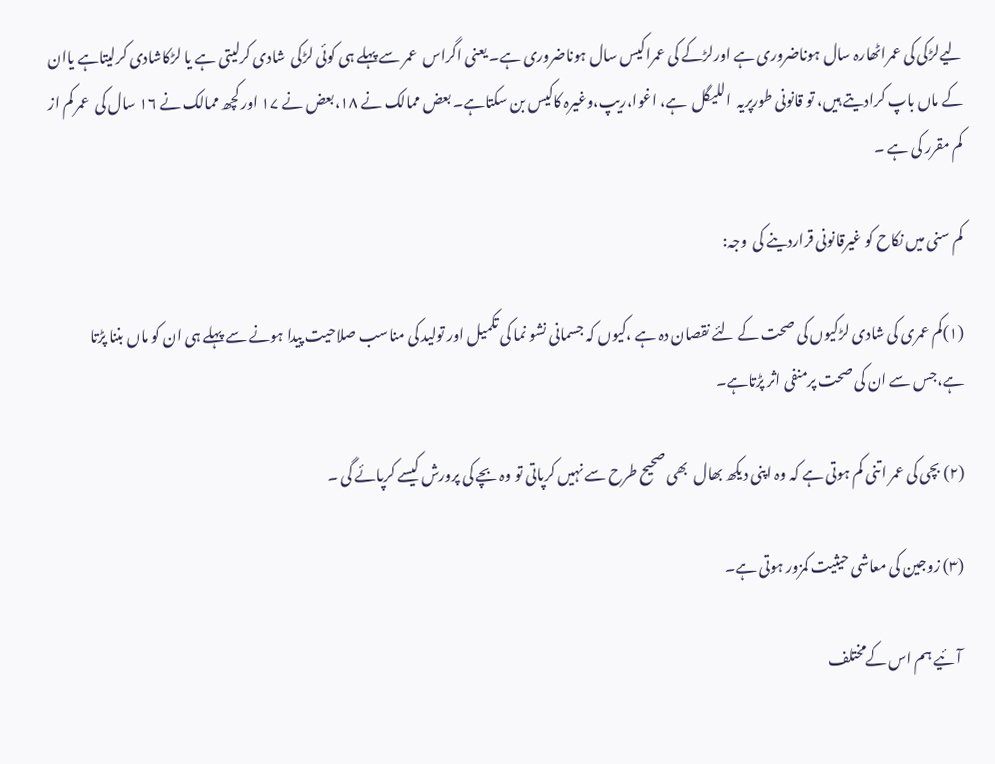لیےلڑکی کی عمراٹھارہ سال ہوناضروری ہے اورلڑکے کی عمراکیس سال ہوناضروری ہے۔ یعنی اگراس  عمر سے پہلے ہی کوئی لڑکی  شادی کرلیتی ہے یا لڑکاشادی کرلیتاہے یاان کے ماں باپ کرادیتے ہیں، تو قانونی طورپریہ  اللیگل  ہے، اغوا،ریپ،وغیرہ کاکیس بن سکتاہے۔ بعض ممالک نے ۱۸،بعض نے ۱۷ اور کچھ ممالک نے ۱۶ سال کی  عمر کم از کم مقرر کی ہے ۔

کم سنی میں نکاح کو غیرقانونی قراردینے کی  وجہ:

(١)کم عمری کی شادی لڑکیوں کی صحت کے لئے نقصان دہ ہے ،کیوں کہ جسمانی نشو نما کی تکمیل اور تولید کی مناسب صلاحیت پیدا ہونے سے پہلے ہی ان کو ماں بننا پڑتا ہے،جس سے ان کی صحت پرمنفی اثر پڑتاہے۔

(٢) بچی کی عمر اتنی کم ہوتی ہے کہ وہ اپنی دیکھ بھال  بھی صحیح طرح سے نہیں کرپاتی تو وہ بچے کی پرورش کیسے کرپائے گی ۔

(٣) زوجین کی معاشی حیثیت کمزور ہوتی ہے۔

 آئیے ہم اس کےمختلف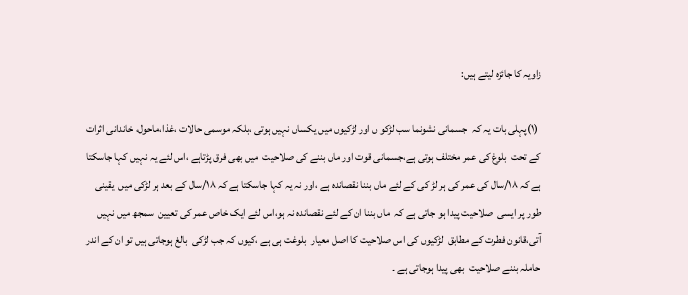زاویہ کا جائزہ لیتے ہیں:

 (١)پہلی بات یہ کہ  جسمانی نشونما سب لڑکو ں اور لڑکیوں میں یکساں نہیں ہوتی ،بلکہ موسمی حالات ،غذا،ماحول، خاندانی اثرات کے تحت  بلوغ کی عمر مختلف ہوتی ہے،جسمانی قوت اور ماں بننے کی صلاحیت  میں بھی فرق پڑتاہے ،اس لئے یہ نہیں کہا جاسکتا ہے کہ ١۸/سال کی عمر کی ہر لڑ کی کے لئے ماں بننا نقصاندہ ہے ،اور نہ یہ کہا جاسکتا ہے کہ ١۸/سال کے بعد ہر لڑکی میں  یقینی طور پر ایسی  صلاحیت پیدا ہو جاتی ہے کہ  ماں بننا ان کے لئے نقصاندہ نہ ہو،اس لئے ایک خاص عمر کی تعیین  سمجھ میں نہیں آتی،قانون فطرت کے مطابق  لڑکیوں کی اس صلاحیت کا اصل معیار  بلوغت ہی ہے ،کیوں کہ جب لڑکی  بالغ ہوجاتی ہیں تو ان کے اندر حاملہ بننے صلاحیت  بھی پیدا ہوجاتی ہے ۔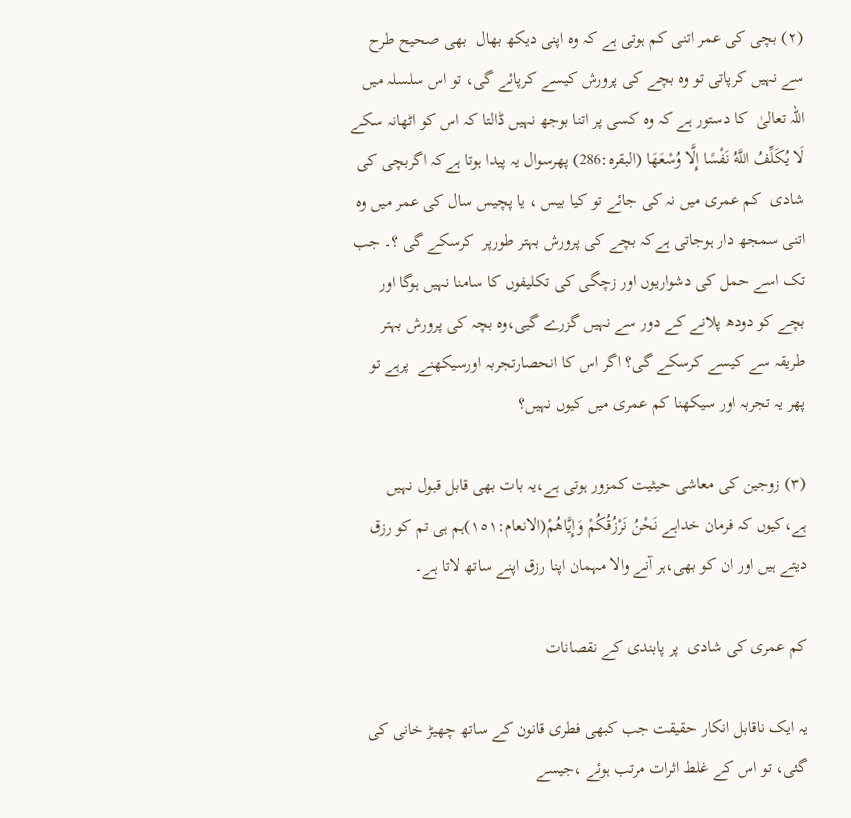(٢) بچی کی عمر اتنی کم ہوتی ہے کہ وہ اپنی دیکھ بھال  بھی صحیح طرح سے نہیں کرپاتی تو وہ بچے کی پرورش کیسے کرپائے گی، تو اس سلسلہ میں اللہ تعالیٰ  کا دستور ہے کہ وہ کسی پر اتنا بوجھ نہیں ڈالتا کہ اس کو اٹھانہ سکے لَا يُكَلِّفُ اللَّهُ نَفْسًا إِلَّا وُسْعَهَا (البقرہ:286) پھرسوال یہ پیدا ہوتا ہےکہ اگربچی کی شادی  کم عمری میں نہ کی جائے تو کیا بیس ، یا پچیس سال کی عمر میں وہ اتنی سمجھ دار ہوجاتی ہےکہ بچے کی پرورش بہتر طورپر  کرسکے گی ؟۔ جب تک اسے حمل کی دشواریوں اور زچگی کی تکلیفوں کا سامنا نہیں ہوگا اور بچے کو دودھ پلانے کے دور سے نہیں گزرے گیی،وہ بچہ کی پرورش بہتر طریقہ سے کیسے کرسکے گی؟ اگر اس کا انحصارتجربہ اورسیکھنے  پرہے تو پھر یہ تجربہ اور سیکھنا کم عمری میں کیوں نہیں؟

(٣) زوجین کی معاشی حیثیت کمزور ہوتی ہے،یہ بات بھی قابل قبول نہیں ہے،کیوں کہ فرمان خداہے نَحْنُ نَرْزُقُكُمْ وَإِيَّاهُمْ(الانعام:١٥١)ہم ہی تم کو رزق دیتے ہیں اور ان کو بھی،ہر آنے والا مہمان اپنا رزق اپنے ساتھ لاتا ہے۔

کم عمری کی شادی  پر پابندی کے نقصانات

یہ ایک ناقابل انکار حقیقت جب کبھی فطری قانون کے ساتھ چھیڑ خانی کی  گئی، تو اس کے غلط اثرات مرتب ہوئے ،جیسے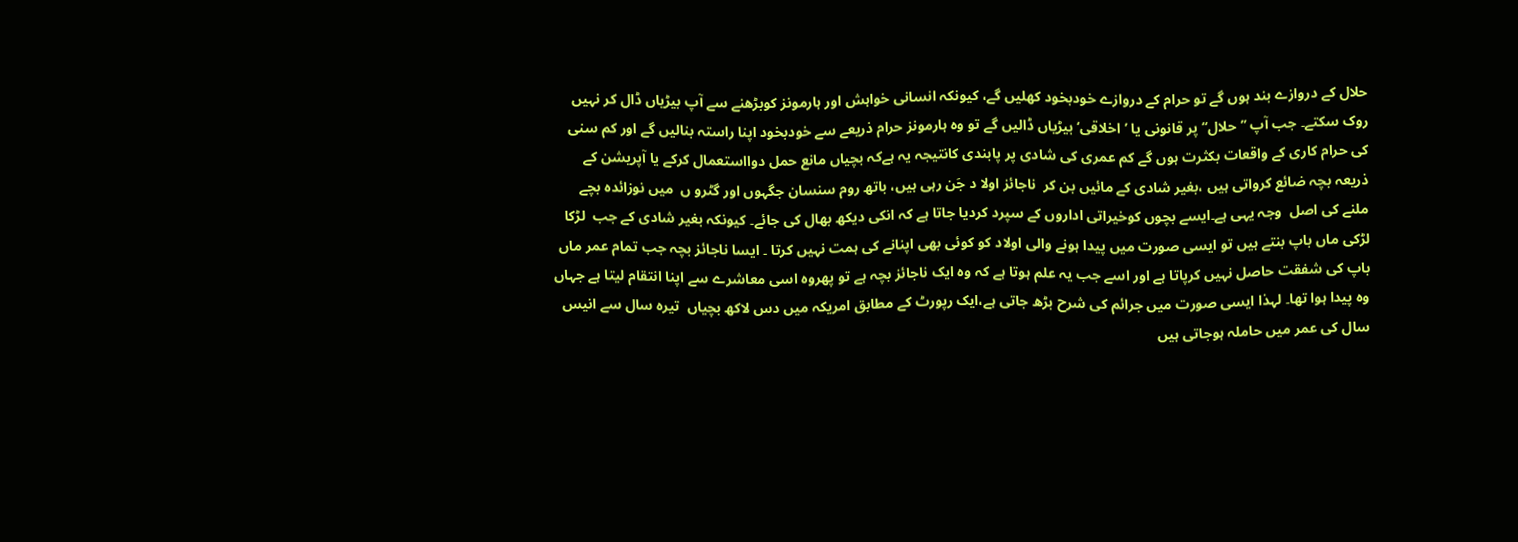حلال کے دروازے بند ہوں گے تو حرام کے دروازے خودبخود کھلیں گے، کیونکہ انسانی خواہش اور ہارمونز کوبڑھنے سے آپ بیڑیاں ڈال کر نہیں روک سکتے۔ جب آپ ’’حلال‘‘ پر قانونی یا ’اخلاقی‘ بیڑیاں ڈالیں گے تو وہ ہارمونز حرام ذریعے سے خودبخود اپنا راستہ بنالیں گے اور کم سنی کی حرام کاری کے واقعات بکثرت ہوں گے کم عمری کی شادی پر پابندی کانتیجہ یہ ہےکہ بچیاں مانع حمل دوااستعمال کرکے یا آپریشن کے ذریعہ بچہ ضائع کرواتی ہیں ،بغیر شادی کے مائیں بن کر  ناجائز اولا د جَن رہی ہیں، باتھ روم سنسان جگہوں اور گٹرو ں  میں نوزائدہ بچے ملنے کی اصل  وجہ یہی ہے۔ایسے بچوں کوخیراتی اداروں کے سپرد کردیا جاتا ہے کہ انکی دیکھ بھال کی جائے۔ کیونکہ بغیر شادی کے جب  لڑکا لڑکی ماں باپ بنتے ہیں تو ایسی صورت میں پیدا ہونے والی اولاد کو کوئی بھی اپنانے کی ہمت نہیں کرتا ۔ ایسا ناجائز بچہ جب تمام عمر ماں باپ کی شفقت حاصل نہیں کرپاتا ہے اور اسے جب یہ علم ہوتا ہے کہ وہ ایک ناجائز بچہ ہے تو پھروہ اسی معاشرے سے اپنا انتقام لیتا ہے جہاں وہ پیدا ہوا تھا۔ لہذا ایسی صورت میں جرائم کی شرح بڑھ جاتی ہے،ایک رپورٹ کے مطابق امریکہ میں دس لاکھ بچیاں  تیرہ سال سے انیس  سال کی عمر میں حاملہ ہوجاتی ہیں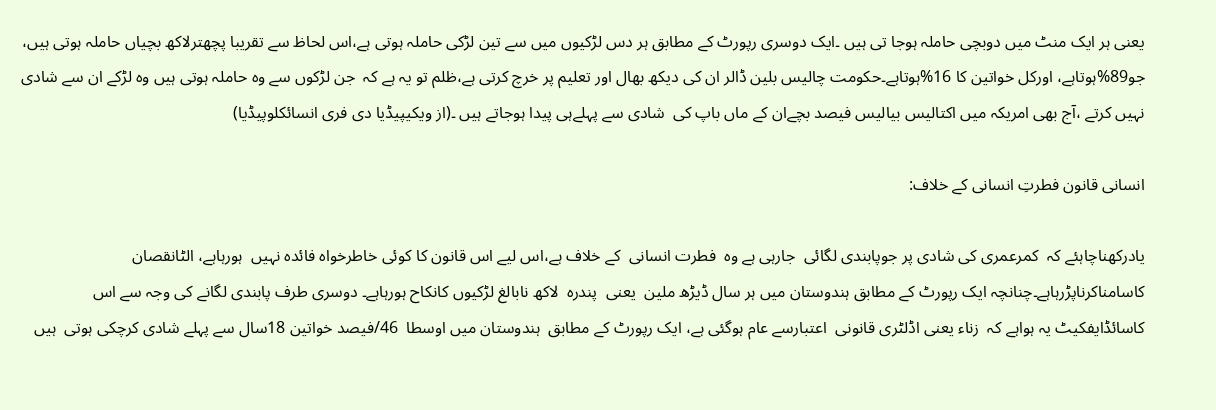یعنی ہر ایک منٹ میں دوبچی حاملہ ہوجا تی ہیں ۔ایک دوسری رپورٹ کے مطابق ہر دس لڑکیوں میں سے تین لڑکی حاملہ ہوتی ہے،اس لحاظ سے تقریبا پچھترلاکھ بچیاں حاملہ ہوتی ہیں، جو89%ہوتاہے، اورکل خواتین کا 16%ہوتاہے۔حکومت چالیس بلین ڈالر ان کی دیکھ بھال اور تعلیم پر خرچ کرتی ہے،ظلم تو یہ ہے کہ  جن لڑکوں سے وہ حاملہ ہوتی ہیں وہ لڑکے ان سے شادی نہیں کرتے ،آج بھی امریکہ میں اکتالیس بیالیس فیصد بچےان کے ماں باپ کی  شادی سے پہلےہی پیدا ہوجاتے ہیں ۔(از ویکیپیڈیا دی فری انسائکلوپیڈیا)

انسانی قانون فطرتِ انسانی کے خلاف:

یادرکھناچاہئے کہ  کمرعمری کی شادی پر جوپابندی لگائی  جارہی ہے وہ  فطرت انسانی  کے خلاف ہے،اس لیے اس قانون کا کوئی خاطرخواہ فائدہ نہیں  ہورہاہے، الٹانقصان کاسامناکرناپڑرہاہے۔چنانچہ ایک رپورٹ کے مطابق ہندوستان میں ہر سال ڈیڑھ ملین  یعنی  پندرہ  لاکھ نابالغ لڑکیوں کانکاح ہورہاہے۔ دوسری طرف پابندی لگانے کی وجہ سے اس کاسائڈایفکیٹ یہ ہواہے کہ  زناء یعنی اڈلٹری قانونی  اعتبارسے عام ہوگئی ہے، ایک رپورٹ کے مطابق  ہندوستان میں اوسطا  46/فیصد خواتین 18سال سے پہلے شادی کرچکی ہوتی  ہیں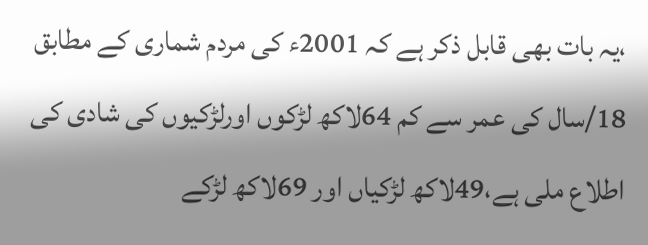،یہ بات بھی قابل ذکر ہے کہ 2001ء کی مردم شماری کے مطابق 18/سال کی عمر سے کم 64لاکھ لڑکوں اورلڑکیوں کی شادی کی اطلاع ملی ہے،49لاکھ لڑکیاں اور 69لاکھ لڑکے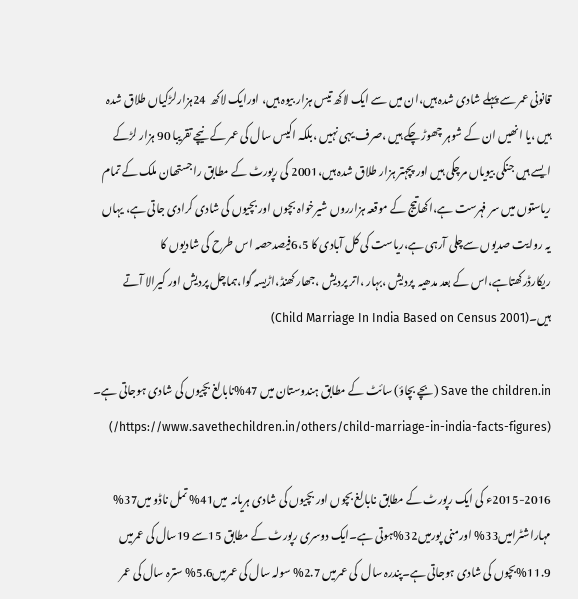قانونی عمر سے پہلے شادی شدہ ہیں،ان میں سے ایک لاکھ تیس ہزار بیوہ ہیں، اورایک لاکھ  24ہزارلڑکیاں طلاق شدہ ہیں ،یا انھیں ان کے شوہر چھوڑ چکے ہیں ،صرف یہی نہیں ،بلکہ اکیس سال کی عمر کے نیچے تقریبا 90 ہزار لڑکے ایسے ہیں جنکی بیویاں مرچکی ہیں اور پچہتر ہزار طلاق شدہ ہیں،2001 کی رپورٹ کے مطابق راجستھان ملک کے تمام ریاستوں میں سر فہرست ہے،اکھاتیج کے موقعہ ہزارروں شیرخواہ بچوں اور بچیوں کی شادی کرادی جاتی ہے، یہاں یہ روایت صدیوں سےچلی آرہی ہے،ریاست کی کل آبادی کا 6،5فیصدحصہ اس طرح کی شادیوں کا ریکارڈرکھتاہے،اس کے بعد مدھیہ  پردیش ،بہار ،اتر پردیش ،جھار کھنڈ،اڑیسہ گوا،ہماچل پردیش اور کیرالا آتے ہیں۔(Child Marriage In India Based on Census 2001)

Save the children.in (بچے بچاؤ) سائٹ کے مطابق ہندوستان میں 47%نابالغ بچیوں کی شادی ہوجاتی ہے۔ (https://www.savethechildren.in/others/child-marriage-in-india-facts-figures/)

2015-2016ء کی ایک رپورٹ کے مطابق نابالغ بچوں اور بچیوں کی شادی ہریانہ  میں41% تمل ناڈو میں37% مہاراشٹرامیں33% اورمنی پورمیں32%ہوتی ہے۔ایک دوسری رپورٹ کے مطابق 15سے 19سال کی عمرمیں 11.9%بچوں کی شادی ہوجاتی ہے۔پندرہ سال  کی عمرمیں 2.7% سولہ سال کی عمرمیں5.6% سترہ سال کی عمر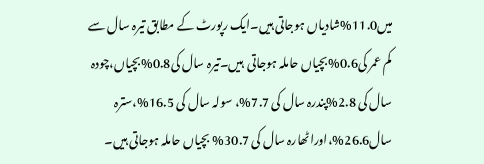میں11.0%شادیاں ہوجاتی ہیں۔ایک رپورٹ کے مطابق تیرہ سال سے کم عمر کی0.6%بچیاں حاملہ ہوجاتی  ہیں۔تیرہ سال کی0.8%بچیاں،چودہ سال کی 2.8%پندرہ سال کی 7.7%، سولہ سال کی 16.5%،سترہ سال26.6%،اوراٹھارہ سال کی 30.7% بچیاں حاملہ ہوجاتی ہیں۔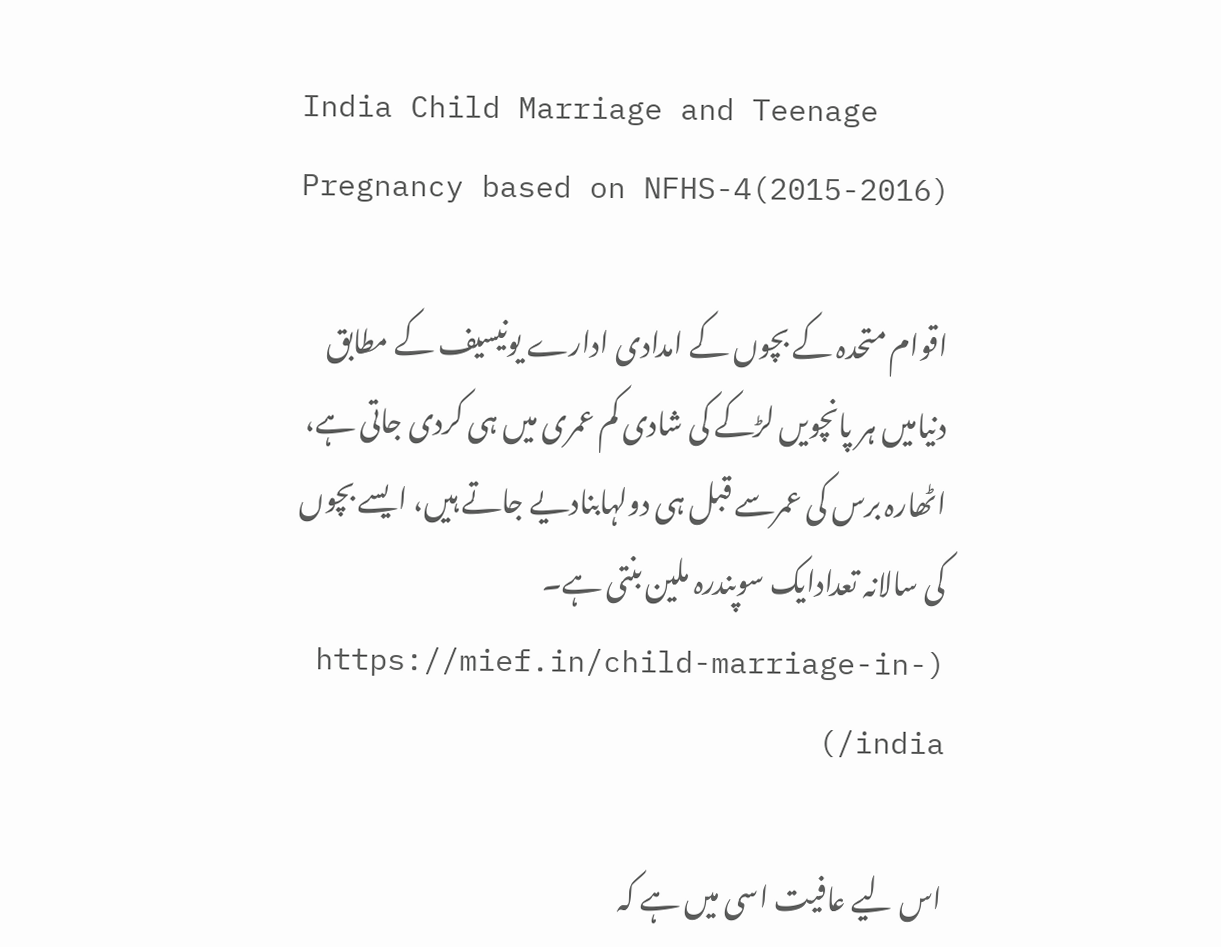India Child Marriage and Teenage Pregnancy based on NFHS-4(2015-2016)

اقوام متحدہ کے بچوں کے امدادی ادارے یونیسیف کے مطابق دنیامیں ہر پانچویں لڑکے کی شادی کم عمری میں ہی کردی جاتی ہے، اٹھارہ برس کی عمرسے قبل ہی دولہابنادیے جاتے ہیں، ایسے بچوں کی سالانہ تعدادایک سوپندرہ ملین بنتی ہے۔ (https://mief.in/child-marriage-in-india/)

اس لیے عافیت اسی میں ہے کہ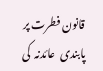قانون فطرت پر پابندی  عائدنہ  کی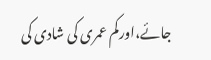جائے،اورکم عمری کی شادی کی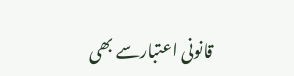قانونی اعتبارسے بھی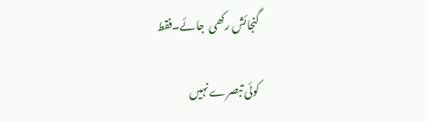گنجائش رکھی  جائے۔فقط

کوئی تبصرے نہیں